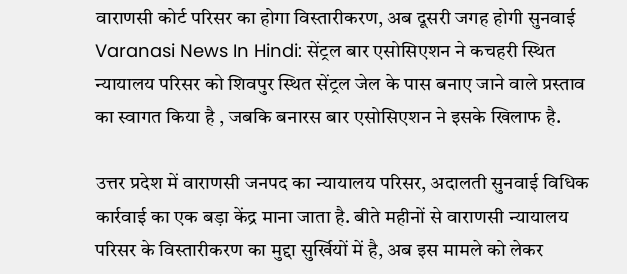वाराणसी कोर्ट परिसर का होगा विस्तारीकरण, अब दूसरी जगह होगी सुनवाई
Varanasi News In Hindi: सेंट्रल बार एसोसिएशन ने कचहरी स्थित न्यायालय परिसर को शिवपुर स्थित सेंट्रल जेल के पास बनाए जाने वाले प्रस्ताव का स्वागत किया है , जबकि बनारस बार एसोसिएशन ने इसके खिलाफ है.

उत्तर प्रदेश में वाराणसी जनपद का न्यायालय परिसर, अदालती सुनवाई विधिक कार्रवाई का एक बड़ा केंद्र माना जाता है. बीते महीनों से वाराणसी न्यायालय परिसर के विस्तारीकरण का मुद्दा सुर्खियों में है, अब इस मामले को लेकर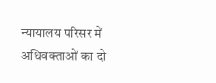न्यायालय परिसर में अधिवक्ताओं का दो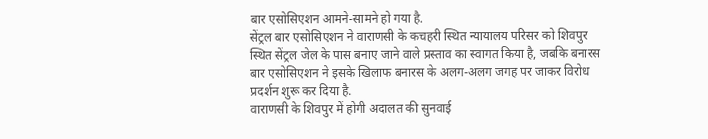बार एसोसिएशन आमने-सामने हो गया है.
सेंट्रल बार एसोसिएशन ने वाराणसी के कचहरी स्थित न्यायालय परिसर को शिवपुर स्थित सेंट्रल जेल के पास बनाए जाने वाले प्रस्ताव का स्वागत किया है, जबकि बनारस बार एसोसिएशन ने इसके खिलाफ बनारस के अलग-अलग जगह पर जाकर विरोध प्रदर्शन शुरू कर दिया है.
वाराणसी के शिवपुर में होगी अदालत की सुनवाई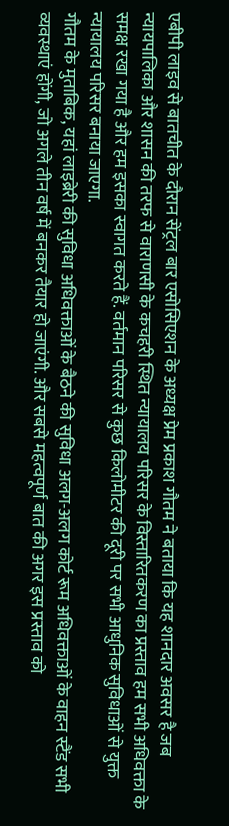एबीपी लाइव से बातचीत के दौरान सेंट्रल बार एसोसिएशन के अध्यक्ष प्रेम प्रकाश गौतम ने बताया कि यह शानदार अवसर है जब न्यायपालिका और शासन की तरफ से वाराणसी के कचहरी स्थित न्यायालय परिसर के विस्तारितकरण का प्रस्ताव हम सभी अधिवक्ता के समक्ष रखा गया है और हम इसका स्वागत करते हैं. वर्तमान परिसर से कुछ किलोमीटर की दूरी पर सभी आधुनिक सुविधाओं से युक्त न्यायालय परिसर बनाया जाएगा.
गौतम के मुताबिक, यहां लाइब्रेरी की सुविधा अधिवक्ताओं के बैठने की सुविधा अलग-अलग कोर्ट रूम अधिवक्ताओं के वाहन स्टैंड सभी व्यवस्थाएं होंगी, जो अगले तीन वर्ष में बनकर तैयार हो जाएंगी. और सबसे महत्वपूर्ण बात की अगर इस प्रस्ताव को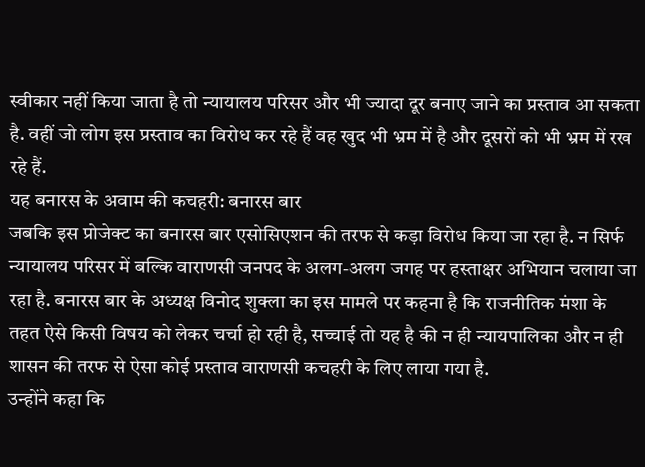स्वीकार नहीं किया जाता है तो न्यायालय परिसर और भी ज्यादा दूर बनाए जाने का प्रस्ताव आ सकता है. वहीं जो लोग इस प्रस्ताव का विरोध कर रहे हैं वह खुद भी भ्रम में है और दूसरों को भी भ्रम में रख रहे हैं.
यह बनारस के अवाम की कचहरी: बनारस बार
जबकि इस प्रोजेक्ट का बनारस बार एसोसिएशन की तरफ से कड़ा विरोध किया जा रहा है. न सिर्फ न्यायालय परिसर में बल्कि वाराणसी जनपद के अलग-अलग जगह पर हस्ताक्षर अभियान चलाया जा रहा है. बनारस बार के अध्यक्ष विनोद शुक्ला का इस मामले पर कहना है कि राजनीतिक मंशा के तहत ऐसे किसी विषय को लेकर चर्चा हो रही है, सच्चाई तो यह है की न ही न्यायपालिका और न ही शासन की तरफ से ऐसा कोई प्रस्ताव वाराणसी कचहरी के लिए लाया गया है.
उन्होंने कहा कि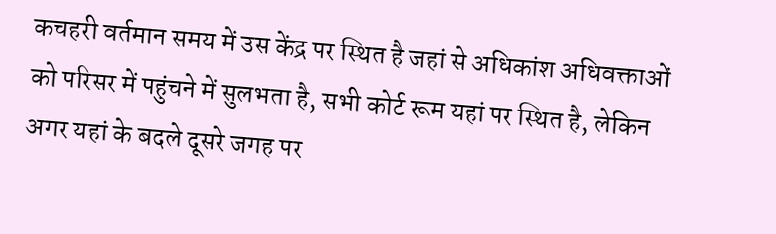कचहरी वर्तमान समय में उस केंद्र पर स्थित है जहां से अधिकांश अधिवक्ताओं को परिसर में पहुंचने में सुलभता है, सभी कोर्ट रूम यहां पर स्थित है, लेकिन अगर यहां के बदले दूसरे जगह पर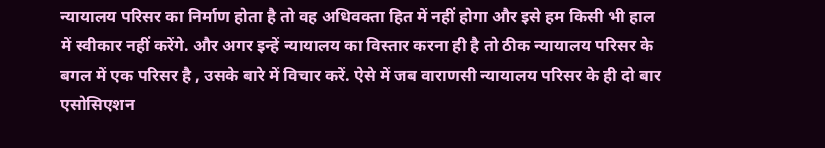न्यायालय परिसर का निर्माण होता है तो वह अधिवक्ता हित में नहीं होगा और इसे हम किसी भी हाल में स्वीकार नहीं करेंगे. और अगर इन्हें न्यायालय का विस्तार करना ही है तो ठीक न्यायालय परिसर के बगल में एक परिसर है , उसके बारे में विचार करें. ऐसे में जब वाराणसी न्यायालय परिसर के ही दो बार एसोसिएशन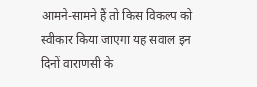आमने-सामने हैं तो किस विकल्प को स्वीकार किया जाएगा यह सवाल इन दिनों वाराणसी के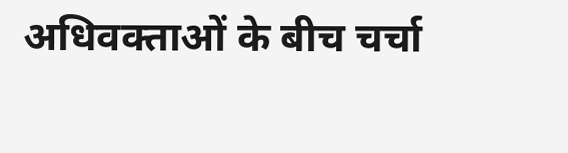अधिवक्ताओं के बीच चर्चा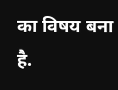का विषय बना है.